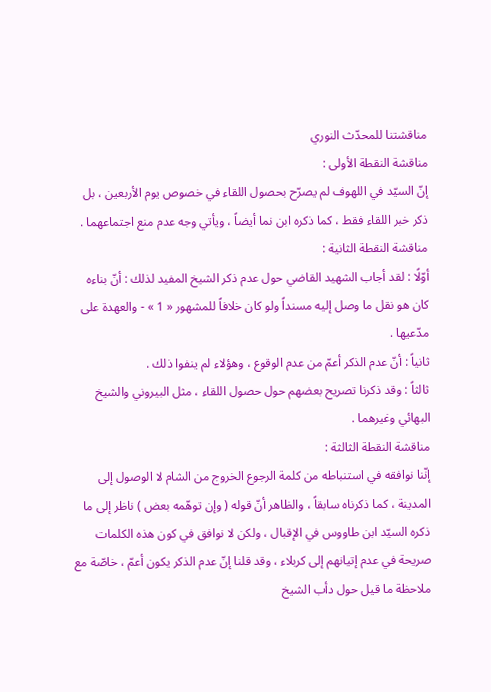مناقشتنا للمحدّث النوري
مناقشة النقطة الأولى :
إنّ السيّد في اللهوف لم يصرّح بحصول اللقاء في خصوص يوم الأربعين ، بل ذكر خبر اللقاء فقط ، كما ذكره ابن نما أيضاً ، ويأتي وجه عدم منع اجتماعهما .
مناقشة النقطة الثانية :
أوّلًا : لقد أجاب الشهيد القاضي حول عدم ذكر الشيخ المفيد لذلك : أنّ بناءه كان هو نقل ما وصل إليه مسنداً ولو كان خلافاً للمشهور « 1 » - والعهدة على مدّعيها .
ثانياً : أنّ عدم الذكر أعمّ من عدم الوقوع ، وهؤلاء لم ينفوا ذلك .
ثالثاً : وقد ذكرنا تصريح بعضهم حول حصول اللقاء ، مثل البيروني والشيخ البهائي وغيرهما .
مناقشة النقطة الثالثة :
إنّنا نوافقه في استنباطه من كلمة الرجوع الخروج من الشام لا الوصول إلى المدينة ، كما ذكرناه سابقاً ، والظاهر أنّ قوله ( وإن توهّمه بعض ) ناظر إلى ما ذكره السيّد ابن طاووس في الإقبال ، ولكن لا نوافق في كون هذه الكلمات صريحة في عدم إتيانهم إلى كربلاء ، وقد قلنا إنّ عدم الذكر يكون أعمّ ، خاصّة مع ملاحظة ما قيل حول دأب الشيخ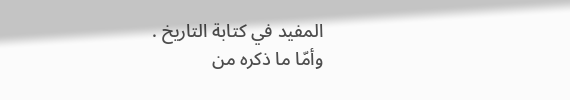المفيد في كتابة التاريخ .
وأمّا ما ذكره من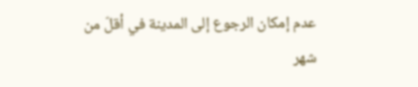عدم إمكان الرجوع إلى المدينة في أقلّ من شهر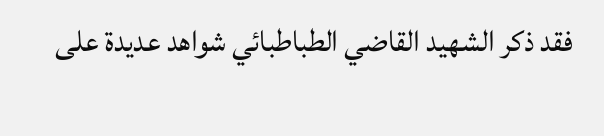فقد ذكر الشهيد القاضي الطباطبائي شواهد عديدة على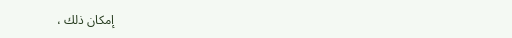إمكان ذلك ،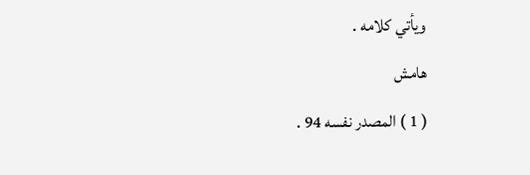ويأتي كلامه .
هامش
( 1 ) المصدر نفسه 94 .